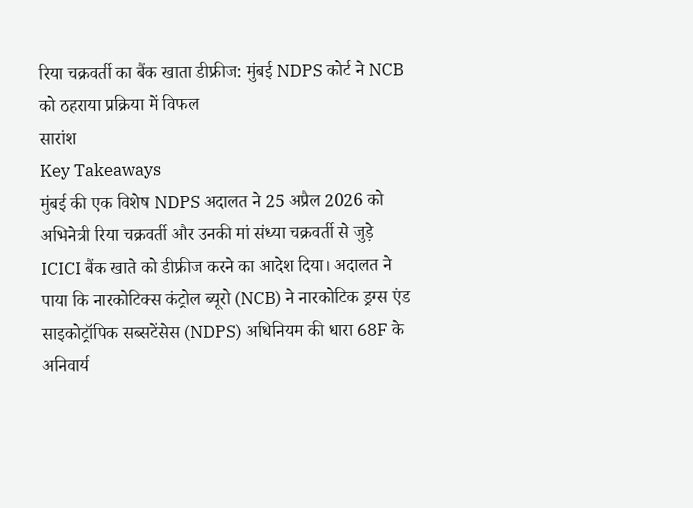रिया चक्रवर्ती का बैंक खाता डीफ्रीज: मुंबई NDPS कोर्ट ने NCB को ठहराया प्रक्रिया में विफल
सारांश
Key Takeaways
मुंबई की एक विशेष NDPS अदालत ने 25 अप्रैल 2026 को अभिनेत्री रिया चक्रवर्ती और उनकी मां संध्या चक्रवर्ती से जुड़े ICICI बैंक खाते को डीफ्रीज करने का आदेश दिया। अदालत ने पाया कि नारकोटिक्स कंट्रोल ब्यूरो (NCB) ने नारकोटिक ड्रग्स एंड साइकोट्रॉपिक सब्सटेंसेस (NDPS) अधिनियम की धारा 68F के अनिवार्य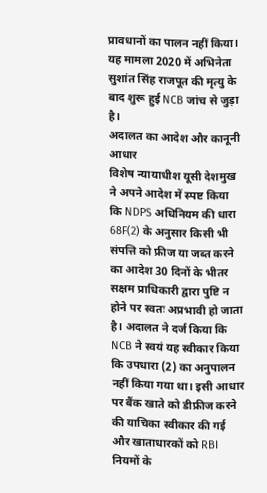प्रावधानों का पालन नहीं किया। यह मामला 2020 में अभिनेता सुशांत सिंह राजपूत की मृत्यु के बाद शुरू हुई NCB जांच से जुड़ा है।
अदालत का आदेश और कानूनी आधार
विशेष न्यायाधीश यूसी देशमुख ने अपने आदेश में स्पष्ट किया कि NDPS अधिनियम की धारा 68F(2) के अनुसार किसी भी संपत्ति को फ्रीज या जब्त करने का आदेश 30 दिनों के भीतर सक्षम प्राधिकारी द्वारा पुष्टि न होने पर स्वतः अप्रभावी हो जाता है। अदालत ने दर्ज किया कि NCB ने स्वयं यह स्वीकार किया कि उपधारा (2) का अनुपालन नहीं किया गया था। इसी आधार पर बैंक खाते को डीफ्रीज करने की याचिका स्वीकार की गई और खाताधारकों को RBI नियमों के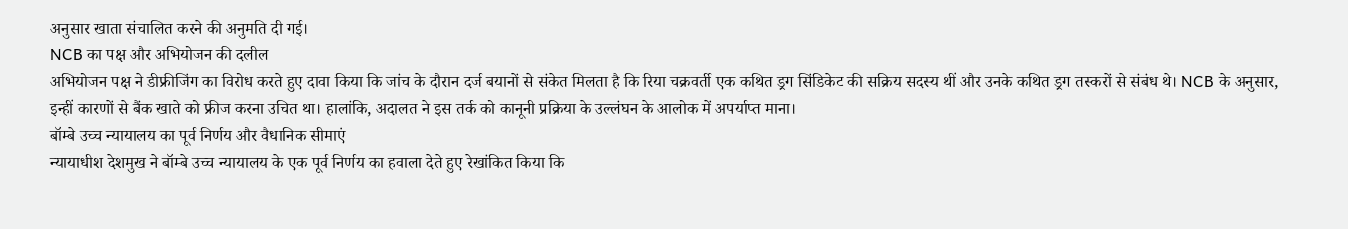अनुसार खाता संचालित करने की अनुमति दी गई।
NCB का पक्ष और अभियोजन की दलील
अभियोजन पक्ष ने डीफ्रीजिंग का विरोध करते हुए दावा किया कि जांच के दौरान दर्ज बयानों से संकेत मिलता है कि रिया चक्रवर्ती एक कथित ड्रग सिंडिकेट की सक्रिय सदस्य थीं और उनके कथित ड्रग तस्करों से संबंध थे। NCB के अनुसार, इन्हीं कारणों से बैंक खाते को फ्रीज करना उचित था। हालांकि, अदालत ने इस तर्क को कानूनी प्रक्रिया के उल्लंघन के आलोक में अपर्याप्त माना।
बॉम्बे उच्च न्यायालय का पूर्व निर्णय और वैधानिक सीमाएं
न्यायाधीश देशमुख ने बॉम्बे उच्च न्यायालय के एक पूर्व निर्णय का हवाला देते हुए रेखांकित किया कि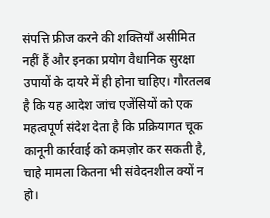संपत्ति फ्रीज करने की शक्तियाँ असीमित नहीं हैं और इनका प्रयोग वैधानिक सुरक्षा उपायों के दायरे में ही होना चाहिए। गौरतलब है कि यह आदेश जांच एजेंसियों को एक महत्वपूर्ण संदेश देता है कि प्रक्रियागत चूक कानूनी कार्रवाई को कमज़ोर कर सकती है, चाहे मामला कितना भी संवेदनशील क्यों न हो।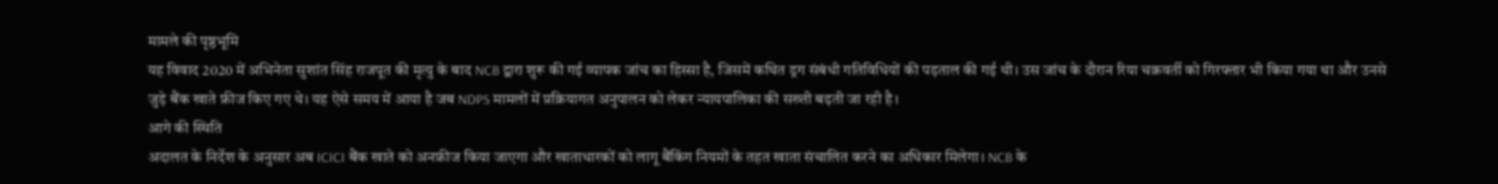मामले की पृष्ठभूमि
यह विवाद 2020 में अभिनेता सुशांत सिंह राजपूत की मृत्यु के बाद NCB द्वारा शुरू की गई व्यापक जांच का हिस्सा है, जिसमें कथित ड्रग संबंधी गतिविधियों की पड़ताल की गई थी। उस जांच के दौरान रिया चक्रवर्ती को गिरफ्तार भी किया गया था और उनसे जुड़े बैंक खाते फ्रीज किए गए थे। यह ऐसे समय में आया है जब NDPS मामलों में प्रक्रियागत अनुपालन को लेकर न्यायपालिका की सख्ती बढ़ती जा रही है।
आगे की स्थिति
अदालत के निर्देश के अनुसार अब ICICI बैंक खाते को अनफ्रीज किया जाएगा और खाताधारकों को लागू बैंकिंग नियमों के तहत खाता संचालित करने का अधिकार मिलेगा। NCB के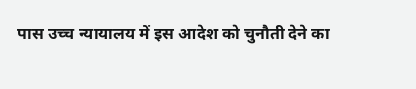पास उच्च न्यायालय में इस आदेश को चुनौती देने का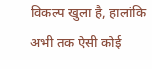विकल्प खुला है, हालांकि अभी तक ऐसी कोई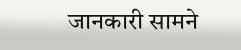जानकारी सामने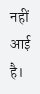नहीं आई है।